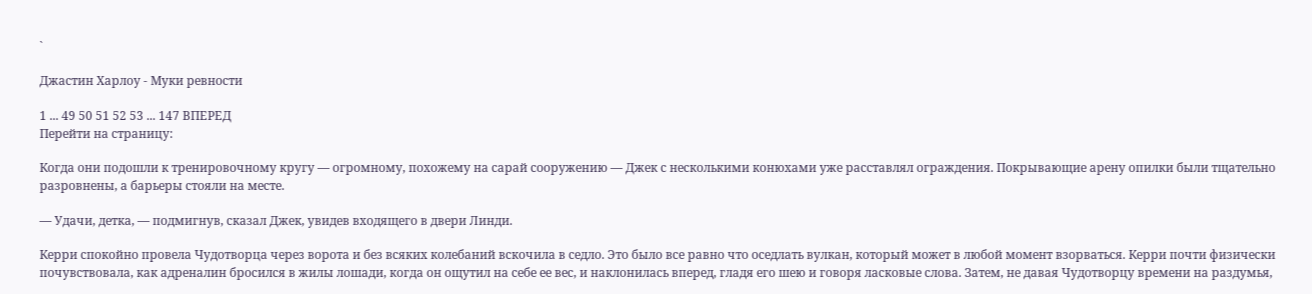`

Джастин Харлоу - Муки ревности

1 ... 49 50 51 52 53 ... 147 ВПЕРЕД
Перейти на страницу:

Когда они подошли к тренировочному кругу — огромному, похожему на сарай сооружению — Джек с несколькими конюхами уже расставлял ограждения. Покрывающие арену опилки были тщательно разровнены, а барьеры стояли на месте.

— Удачи, детка, — подмигнув, сказал Джек, увидев входящего в двери Линди.

Керри спокойно провела Чудотворца через ворота и без всяких колебаний вскочила в седло. Это было все равно что оседлать вулкан, который может в любой момент взорваться. Керри почти физически почувствовала, как адреналин бросился в жилы лошади, когда он ощутил на себе ее вес, и наклонилась вперед, гладя его шею и говоря ласковые слова. Затем, не давая Чудотворцу времени на раздумья,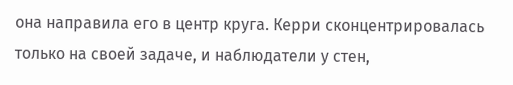она направила его в центр круга. Керри сконцентрировалась только на своей задаче, и наблюдатели у стен,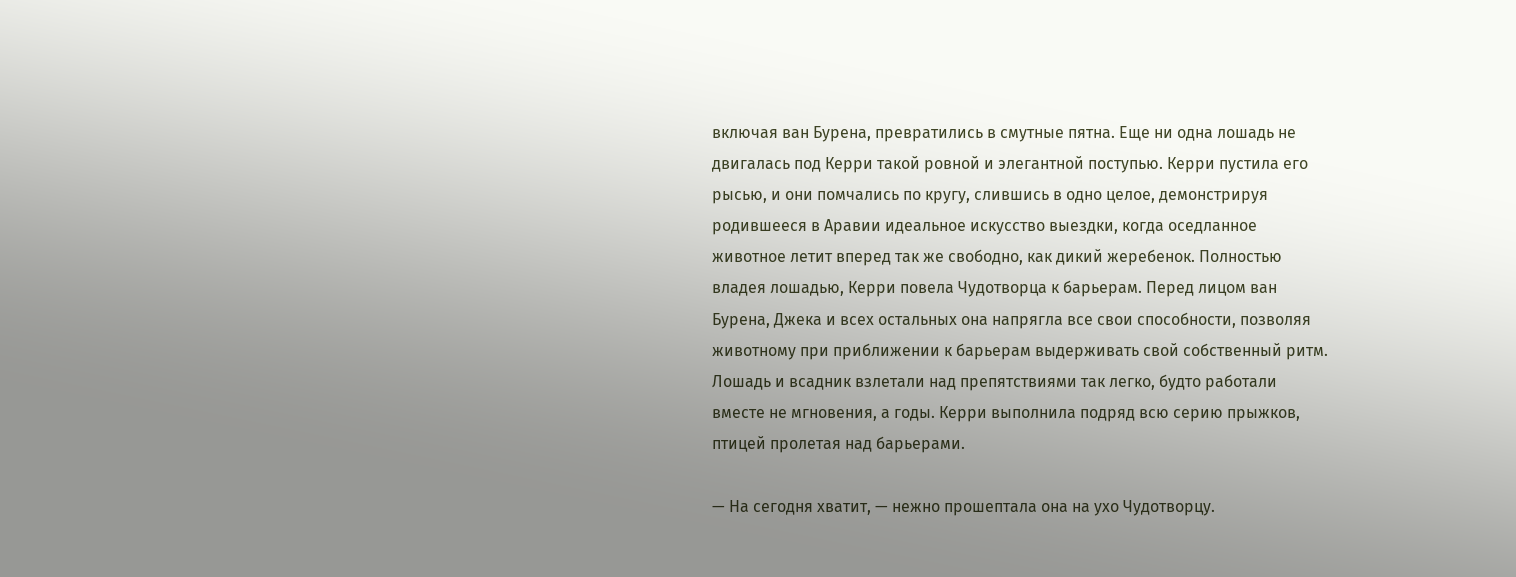включая ван Бурена, превратились в смутные пятна. Еще ни одна лошадь не двигалась под Керри такой ровной и элегантной поступью. Керри пустила его рысью, и они помчались по кругу, слившись в одно целое, демонстрируя родившееся в Аравии идеальное искусство выездки, когда оседланное животное летит вперед так же свободно, как дикий жеребенок. Полностью владея лошадью, Керри повела Чудотворца к барьерам. Перед лицом ван Бурена, Джека и всех остальных она напрягла все свои способности, позволяя животному при приближении к барьерам выдерживать свой собственный ритм. Лошадь и всадник взлетали над препятствиями так легко, будто работали вместе не мгновения, а годы. Керри выполнила подряд всю серию прыжков, птицей пролетая над барьерами.

— На сегодня хватит, — нежно прошептала она на ухо Чудотворцу.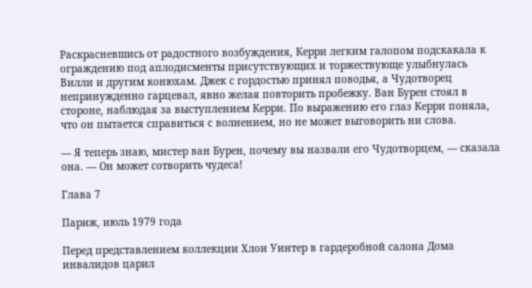Раскрасневшись от радостного возбуждения, Керри легким галопом подскакала к ограждению под аплодисменты присутствующих и торжествующе улыбнулась Вилли и другим конюхам. Джек с гордостью принял поводья, а Чудотворец непринужденно гарцевал, явно желая повторить пробежку. Ван Бурен стоял в стороне, наблюдая за выступлением Керри. По выражению его глаз Керри поняла, что он пытается справиться с волнением, но не может выговорить ни слова.

— Я теперь знаю, мистер ван Бурен, почему вы назвали его Чудотворцем, — сказала она. — Он может сотворить чудеса!

Глава 7

Париж, июль 1979 года

Перед представлением коллекции Хлои Уинтер в гардеробной салона Дома инвалидов царил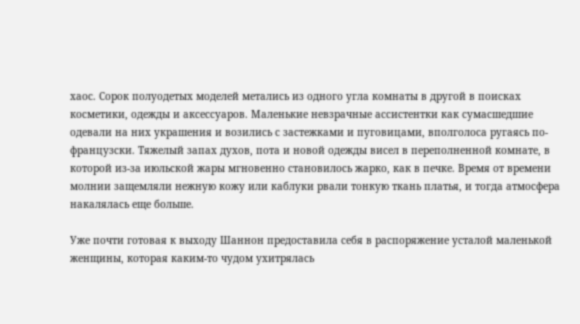хаос. Сорок полуодетых моделей метались из одного угла комнаты в другой в поисках косметики, одежды и аксессуаров. Маленькие невзрачные ассистентки как сумасшедшие одевали на них украшения и возились с застежками и пуговицами, вполголоса ругаясь по-французски. Тяжелый запах духов, пота и новой одежды висел в переполненной комнате, в которой из-за июльской жары мгновенно становилось жарко, как в печке. Время от времени молнии защемляли нежную кожу или каблуки рвали тонкую ткань платья, и тогда атмосфера накалялась еще больше.

Уже почти готовая к выходу Шаннон предоставила себя в распоряжение усталой маленькой женщины, которая каким-то чудом ухитрялась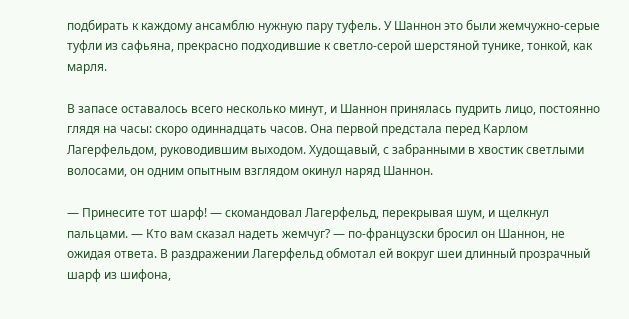подбирать к каждому ансамблю нужную пару туфель. У Шаннон это были жемчужно-серые туфли из сафьяна, прекрасно подходившие к светло-серой шерстяной тунике, тонкой, как марля.

В запасе оставалось всего несколько минут, и Шаннон принялась пудрить лицо, постоянно глядя на часы: скоро одиннадцать часов. Она первой предстала перед Карлом Лагерфельдом, руководившим выходом. Худощавый, с забранными в хвостик светлыми волосами, он одним опытным взглядом окинул наряд Шаннон.

— Принесите тот шарф! — скомандовал Лагерфельд, перекрывая шум, и щелкнул пальцами. — Кто вам сказал надеть жемчуг? — по-французски бросил он Шаннон, не ожидая ответа. В раздражении Лагерфельд обмотал ей вокруг шеи длинный прозрачный шарф из шифона,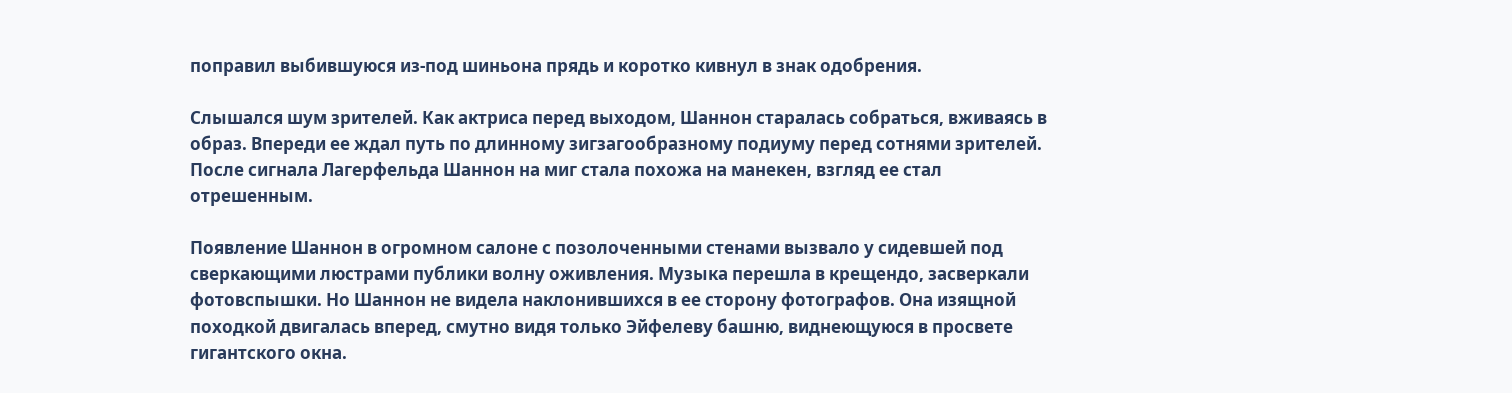поправил выбившуюся из-под шиньона прядь и коротко кивнул в знак одобрения.

Слышался шум зрителей. Как актриса перед выходом, Шаннон старалась собраться, вживаясь в образ. Впереди ее ждал путь по длинному зигзагообразному подиуму перед сотнями зрителей. После сигнала Лагерфельда Шаннон на миг стала похожа на манекен, взгляд ее стал отрешенным.

Появление Шаннон в огромном салоне с позолоченными стенами вызвало у сидевшей под сверкающими люстрами публики волну оживления. Музыка перешла в крещендо, засверкали фотовспышки. Но Шаннон не видела наклонившихся в ее сторону фотографов. Она изящной походкой двигалась вперед, смутно видя только Эйфелеву башню, виднеющуюся в просвете гигантского окна.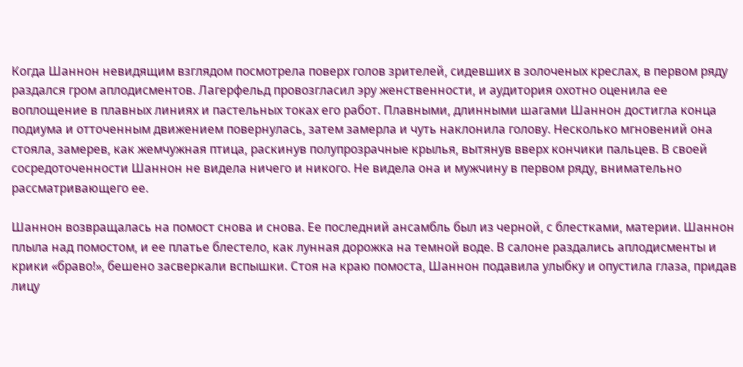Когда Шаннон невидящим взглядом посмотрела поверх голов зрителей, сидевших в золоченых креслах, в первом ряду раздался гром аплодисментов. Лагерфельд провозгласил эру женственности, и аудитория охотно оценила ее воплощение в плавных линиях и пастельных токах его работ. Плавными, длинными шагами Шаннон достигла конца подиума и отточенным движением повернулась, затем замерла и чуть наклонила голову. Несколько мгновений она стояла, замерев, как жемчужная птица, раскинув полупрозрачные крылья, вытянув вверх кончики пальцев. В своей сосредоточенности Шаннон не видела ничего и никого. Не видела она и мужчину в первом ряду, внимательно рассматривающего ее.

Шаннон возвращалась на помост снова и снова. Ее последний ансамбль был из черной, с блестками, материи. Шаннон плыла над помостом, и ее платье блестело, как лунная дорожка на темной воде. В салоне раздались аплодисменты и крики «браво!», бешено засверкали вспышки. Стоя на краю помоста, Шаннон подавила улыбку и опустила глаза, придав лицу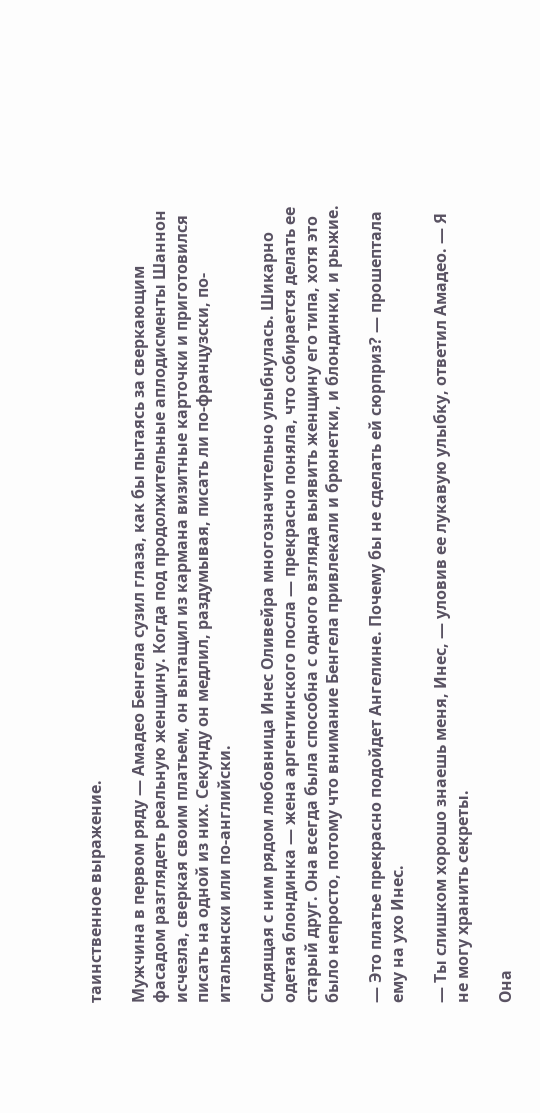таинственное выражение.

Мужчина в первом ряду — Амадео Бенгела сузил глаза, как бы пытаясь за сверкающим фасадом разглядеть реальную женщину. Когда под продолжительные аплодисменты Шаннон исчезла, сверкая своим платьем, он вытащил из кармана визитные карточки и приготовился писать на одной из них. Секунду он медлил, раздумывая, писать ли по-французски, по-итальянски или по-английски.

Сидящая с ним рядом любовница Инес Оливейра многозначительно улыбнулась. Шикарно одетая блондинка — жена аргентинского посла — прекрасно поняла, что собирается делать ее старый друг. Она всегда была способна с одного взгляда выявить женщину его типа, хотя это было непросто, потому что внимание Бенгела привлекали и брюнетки, и блондинки, и рыжие.

— Это платье прекрасно подойдет Ангелине. Почему бы не сделать ей сюрприз? — прошептала ему на ухо Инес.

— Ты слишком хорошо знаешь меня, Инес, — уловив ее лукавую улыбку, ответил Амадео. — Я не могу хранить секреты.

Она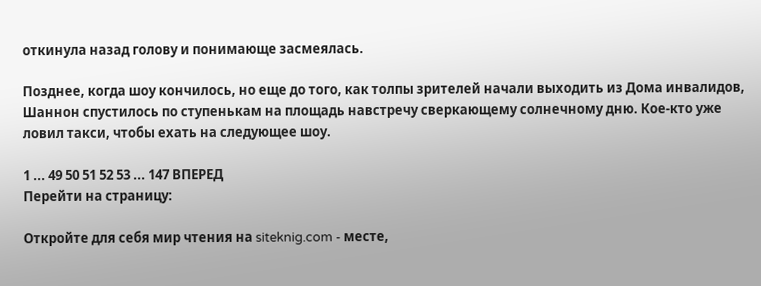откинула назад голову и понимающе засмеялась.

Позднее, когда шоу кончилось, но еще до того, как толпы зрителей начали выходить из Дома инвалидов, Шаннон спустилось по ступенькам на площадь навстречу сверкающему солнечному дню. Кое-кто уже ловил такси, чтобы ехать на следующее шоу.

1 ... 49 50 51 52 53 ... 147 ВПЕРЕД
Перейти на страницу:

Откройте для себя мир чтения на siteknig.com - месте,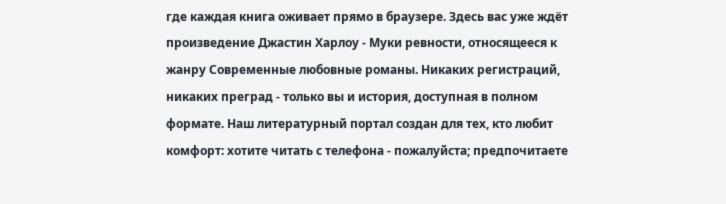где каждая книга оживает прямо в браузере. Здесь вас уже ждёт произведение Джастин Харлоу - Муки ревности, относящееся к жанру Современные любовные романы. Никаких регистраций, никаких преград - только вы и история, доступная в полном формате. Наш литературный портал создан для тех, кто любит комфорт: хотите читать с телефона - пожалуйста; предпочитаете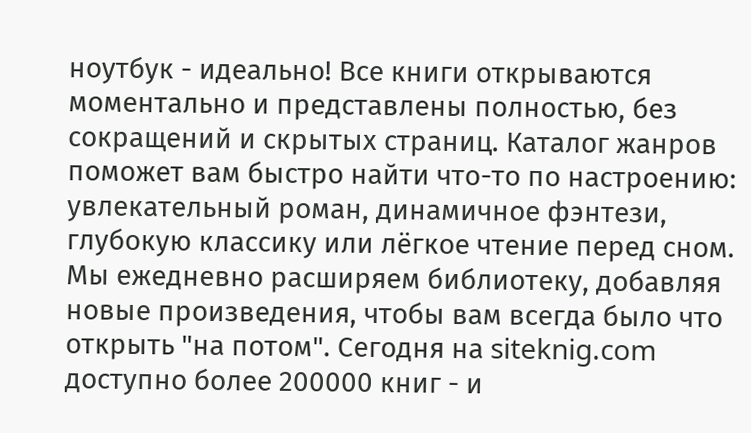ноутбук - идеально! Все книги открываются моментально и представлены полностью, без сокращений и скрытых страниц. Каталог жанров поможет вам быстро найти что-то по настроению: увлекательный роман, динамичное фэнтези, глубокую классику или лёгкое чтение перед сном. Мы ежедневно расширяем библиотеку, добавляя новые произведения, чтобы вам всегда было что открыть "на потом". Сегодня на siteknig.com доступно более 200000 книг - и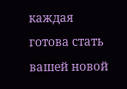каждая готова стать вашей новой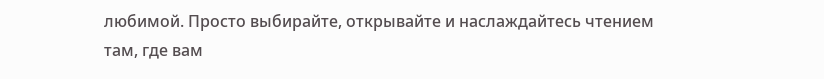любимой. Просто выбирайте, открывайте и наслаждайтесь чтением там, где вам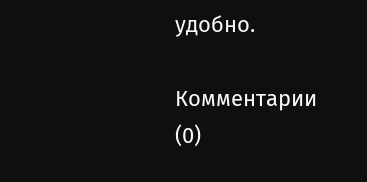удобно.

Комментарии (0)